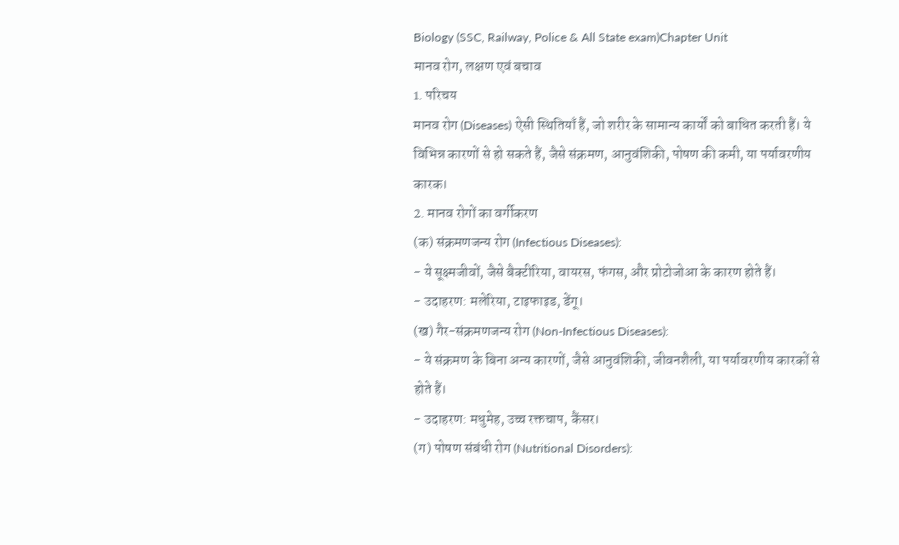Biology (SSC, Railway, Police & All State exam)Chapter Unit
मानव रोग, लक्षण एवं बचाव
1. परिचय
मानव रोग (Diseases) ऐसी स्थितियाँ हैं, जो शरीर के सामान्य कार्यों को बाधित करती हैं। ये विभिन्न कारणों से हो सकते हैं, जैसे संक्रमण, आनुवंशिकी, पोषण की कमी, या पर्यावरणीय कारक।
2. मानव रोगों का वर्गीकरण
(क) संक्रमणजन्य रोग (Infectious Diseases):
- ये सूक्ष्मजीवों, जैसे बैक्टीरिया, वायरस, फंगस, और प्रोटोजोआ के कारण होते हैं।
- उदाहरण: मलेरिया, टाइफाइड, डेंगू।
(ख) गैर-संक्रमणजन्य रोग (Non-Infectious Diseases):
- ये संक्रमण के बिना अन्य कारणों, जैसे आनुवंशिकी, जीवनशैली, या पर्यावरणीय कारकों से होते हैं।
- उदाहरण: मधुमेह, उच्च रक्तचाप, कैंसर।
(ग) पोषण संबंधी रोग (Nutritional Disorders):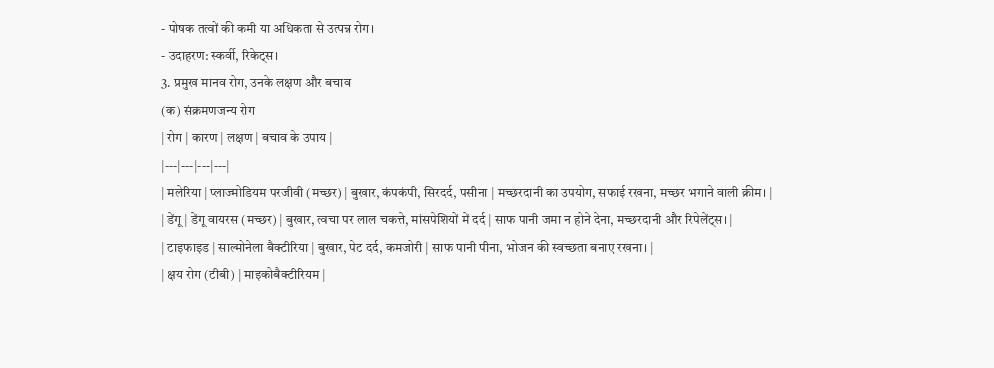- पोषक तत्वों की कमी या अधिकता से उत्पन्न रोग।
- उदाहरण: स्कर्वी, रिकेट्स।
3. प्रमुख मानव रोग, उनके लक्षण और बचाव
(क) संक्रमणजन्य रोग
| रोग | कारण | लक्षण | बचाव के उपाय |
|---|---|---|---|
| मलेरिया | प्लाज्मोडियम परजीवी (मच्छर) | बुखार, कंपकंपी, सिरदर्द, पसीना | मच्छरदानी का उपयोग, सफाई रखना, मच्छर भगाने वाली क्रीम। |
| डेंगू | डेंगू वायरस (मच्छर) | बुखार, त्वचा पर लाल चकत्ते, मांसपेशियों में दर्द | साफ पानी जमा न होने देना, मच्छरदानी और रिपेलेंट्स। |
| टाइफाइड | साल्मोनेला बैक्टीरिया | बुखार, पेट दर्द, कमजोरी | साफ पानी पीना, भोजन की स्वच्छता बनाए रखना। |
| क्षय रोग (टीबी) | माइकोबैक्टीरियम |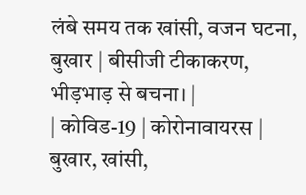लंबे समय तक खांसी, वजन घटना, बुखार | बीसीजी टीकाकरण, भीड़भाड़ से बचना। |
| कोविड-19 | कोरोनावायरस | बुखार, खांसी,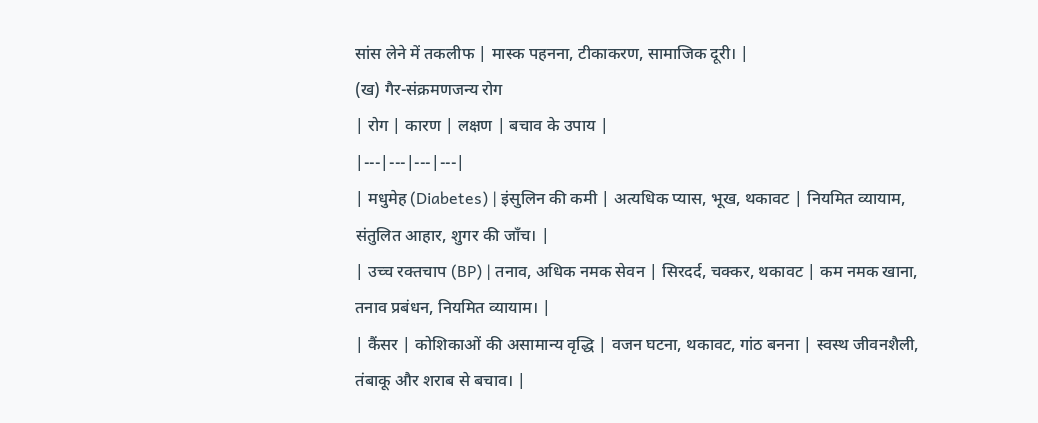सांस लेने में तकलीफ | मास्क पहनना, टीकाकरण, सामाजिक दूरी। |
(ख) गैर-संक्रमणजन्य रोग
| रोग | कारण | लक्षण | बचाव के उपाय |
|---|---|---|---|
| मधुमेह (Diabetes) | इंसुलिन की कमी | अत्यधिक प्यास, भूख, थकावट | नियमित व्यायाम, संतुलित आहार, शुगर की जाँच। |
| उच्च रक्तचाप (BP) | तनाव, अधिक नमक सेवन | सिरदर्द, चक्कर, थकावट | कम नमक खाना, तनाव प्रबंधन, नियमित व्यायाम। |
| कैंसर | कोशिकाओं की असामान्य वृद्धि | वजन घटना, थकावट, गांठ बनना | स्वस्थ जीवनशैली, तंबाकू और शराब से बचाव। |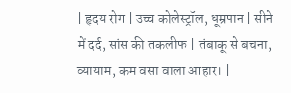| हृदय रोग | उच्च कोलेस्ट्रॉल, धूम्रपान | सीने में दर्द, सांस की तकलीफ | तंबाकू से बचना, व्यायाम, कम वसा वाला आहार। |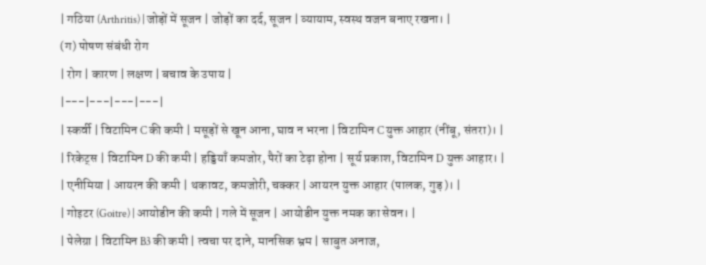| गठिया (Arthritis) | जोड़ों में सूजन | जोड़ों का दर्द, सूजन | व्यायाम, स्वस्थ वजन बनाए रखना। |
(ग) पोषण संबंधी रोग
| रोग | कारण | लक्षण | बचाव के उपाय |
|---|---|---|---|
| स्कर्वी | विटामिन C की कमी | मसूड़ों से खून आना, घाव न भरना | विटामिन C युक्त आहार (नींबू, संतरा)। |
| रिकेट्स | विटामिन D की कमी | हड्डियाँ कमजोर, पैरों का टेढ़ा होना | सूर्य प्रकाश, विटामिन D युक्त आहार। |
| एनीमिया | आयरन की कमी | थकावट, कमजोरी, चक्कर | आयरन युक्त आहार (पालक, गुड़)। |
| गोइटर (Goitre) | आयोडीन की कमी | गले में सूजन | आयोडीन युक्त नमक का सेवन। |
| पेलेग्रा | विटामिन B3 की कमी | त्वचा पर दाने, मानसिक भ्रम | साबुत अनाज,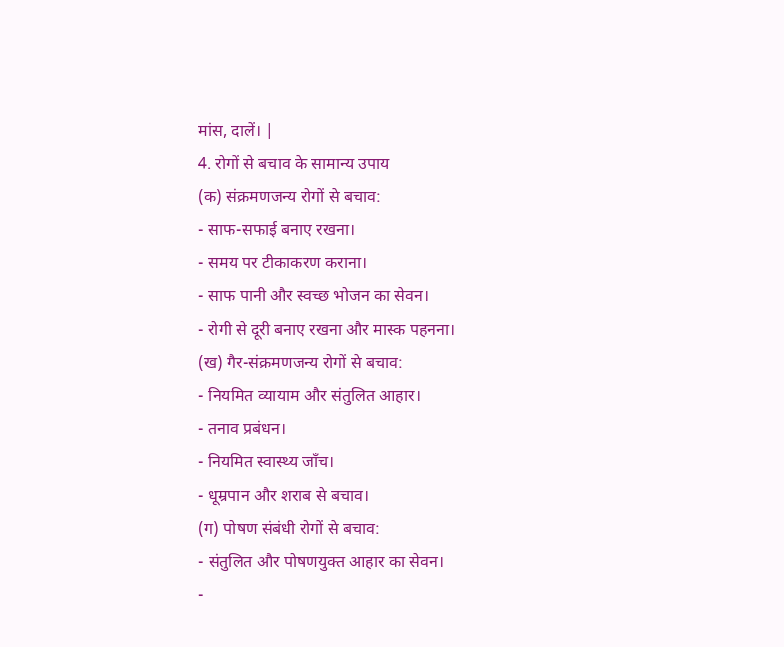मांस, दालें। |
4. रोगों से बचाव के सामान्य उपाय
(क) संक्रमणजन्य रोगों से बचाव:
- साफ-सफाई बनाए रखना।
- समय पर टीकाकरण कराना।
- साफ पानी और स्वच्छ भोजन का सेवन।
- रोगी से दूरी बनाए रखना और मास्क पहनना।
(ख) गैर-संक्रमणजन्य रोगों से बचाव:
- नियमित व्यायाम और संतुलित आहार।
- तनाव प्रबंधन।
- नियमित स्वास्थ्य जाँच।
- धूम्रपान और शराब से बचाव।
(ग) पोषण संबंधी रोगों से बचाव:
- संतुलित और पोषणयुक्त आहार का सेवन।
-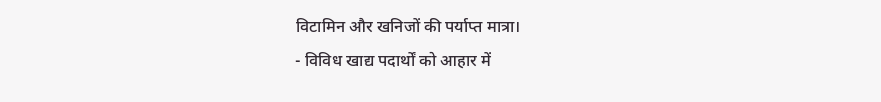विटामिन और खनिजों की पर्याप्त मात्रा।
- विविध खाद्य पदार्थों को आहार में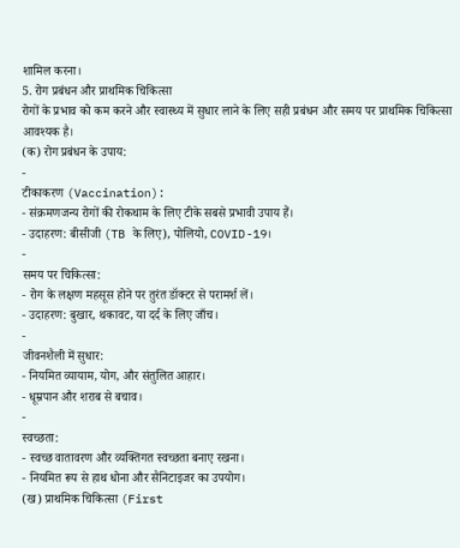शामिल करना।
5. रोग प्रबंधन और प्राथमिक चिकित्सा
रोगों के प्रभाव को कम करने और स्वास्थ्य में सुधार लाने के लिए सही प्रबंधन और समय पर प्राथमिक चिकित्सा आवश्यक है।
(क) रोग प्रबंधन के उपाय:
-
टीकाकरण (Vaccination):
- संक्रमणजन्य रोगों की रोकथाम के लिए टीके सबसे प्रभावी उपाय हैं।
- उदाहरण: बीसीजी (TB के लिए), पोलियो, COVID-19।
-
समय पर चिकित्सा:
- रोग के लक्षण महसूस होने पर तुरंत डॉक्टर से परामर्श लें।
- उदाहरण: बुखार, थकावट, या दर्द के लिए जाँच।
-
जीवनशैली में सुधार:
- नियमित व्यायाम, योग, और संतुलित आहार।
- धूम्रपान और शराब से बचाव।
-
स्वच्छता:
- स्वच्छ वातावरण और व्यक्तिगत स्वच्छता बनाए रखना।
- नियमित रूप से हाथ धोना और सैनिटाइजर का उपयोग।
(ख) प्राथमिक चिकित्सा (First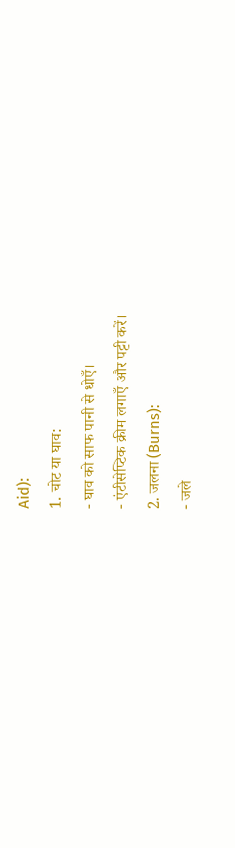Aid):
1. चोट या घाव:
- घाव को साफ पानी से धोएँ।
- एंटीसेप्टिक क्रीम लगाएँ और पट्टी करें।
2. जलना (Burns):
- जले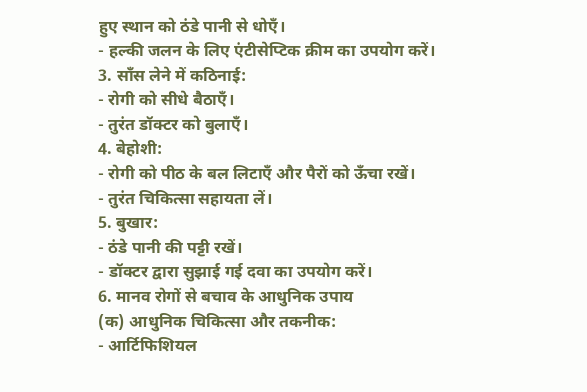हुए स्थान को ठंडे पानी से धोएँ।
- हल्की जलन के लिए एंटीसेप्टिक क्रीम का उपयोग करें।
3. साँस लेने में कठिनाई:
- रोगी को सीधे बैठाएँ।
- तुरंत डॉक्टर को बुलाएँ।
4. बेहोशी:
- रोगी को पीठ के बल लिटाएँ और पैरों को ऊँचा रखें।
- तुरंत चिकित्सा सहायता लें।
5. बुखार:
- ठंडे पानी की पट्टी रखें।
- डॉक्टर द्वारा सुझाई गई दवा का उपयोग करें।
6. मानव रोगों से बचाव के आधुनिक उपाय
(क) आधुनिक चिकित्सा और तकनीक:
- आर्टिफिशियल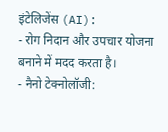इंटेलिजेंस (AI):
- रोग निदान और उपचार योजना बनाने में मदद करता है।
- नैनो टेक्नोलॉजी: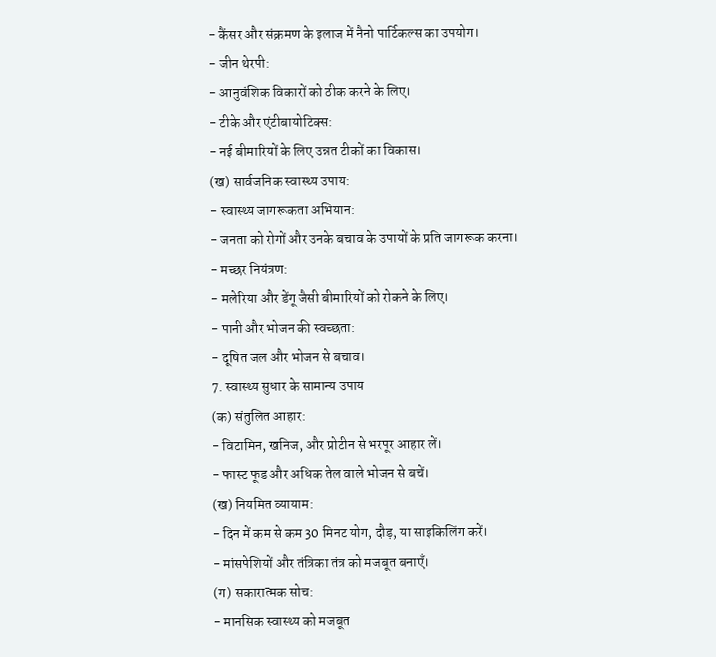- कैंसर और संक्रमण के इलाज में नैनो पार्टिकल्स का उपयोग।
- जीन थेरपी:
- आनुवंशिक विकारों को ठीक करने के लिए।
- टीके और एंटीबायोटिक्स:
- नई बीमारियों के लिए उन्नत टीकों का विकास।
(ख) सार्वजनिक स्वास्थ्य उपाय:
- स्वास्थ्य जागरूकता अभियान:
- जनता को रोगों और उनके बचाव के उपायों के प्रति जागरूक करना।
- मच्छर नियंत्रण:
- मलेरिया और डेंगू जैसी बीमारियों को रोकने के लिए।
- पानी और भोजन की स्वच्छता:
- दूषित जल और भोजन से बचाव।
7. स्वास्थ्य सुधार के सामान्य उपाय
(क) संतुलित आहार:
- विटामिन, खनिज, और प्रोटीन से भरपूर आहार लें।
- फास्ट फूड और अधिक तेल वाले भोजन से बचें।
(ख) नियमित व्यायाम:
- दिन में कम से कम 30 मिनट योग, दौड़, या साइकिलिंग करें।
- मांसपेशियों और तंत्रिका तंत्र को मजबूत बनाएँ।
(ग) सकारात्मक सोच:
- मानसिक स्वास्थ्य को मजबूत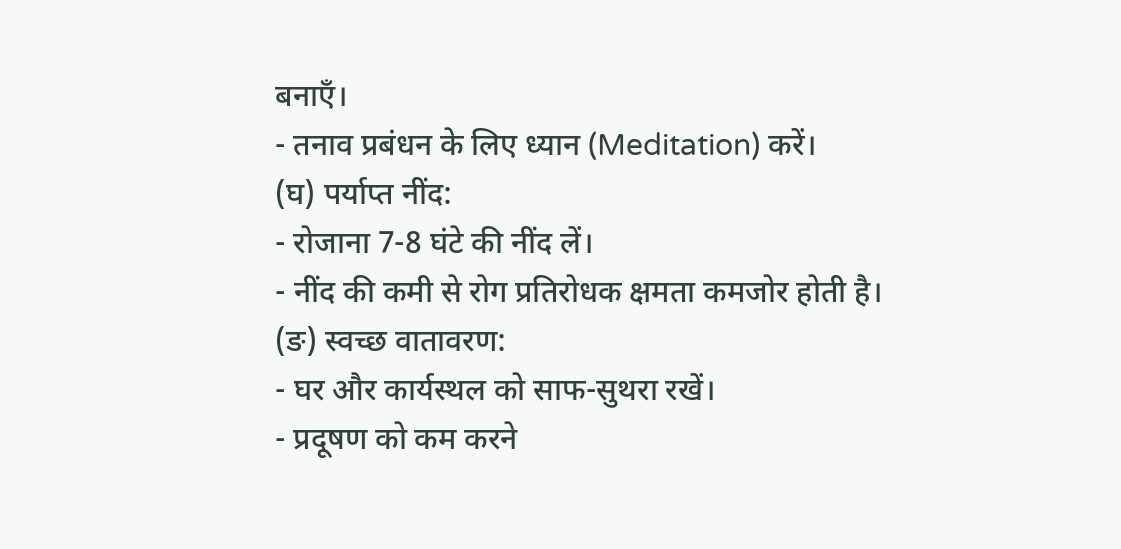बनाएँ।
- तनाव प्रबंधन के लिए ध्यान (Meditation) करें।
(घ) पर्याप्त नींद:
- रोजाना 7-8 घंटे की नींद लें।
- नींद की कमी से रोग प्रतिरोधक क्षमता कमजोर होती है।
(ङ) स्वच्छ वातावरण:
- घर और कार्यस्थल को साफ-सुथरा रखें।
- प्रदूषण को कम करने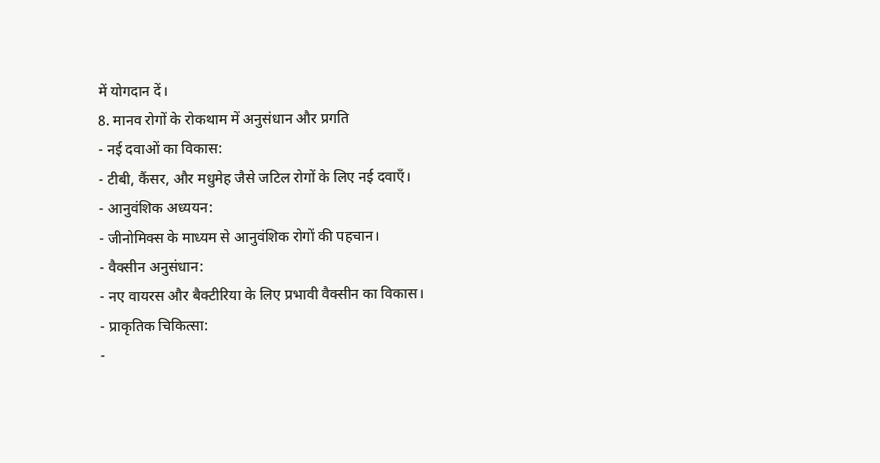में योगदान दें।
8. मानव रोगों के रोकथाम में अनुसंधान और प्रगति
- नई दवाओं का विकास:
- टीबी, कैंसर, और मधुमेह जैसे जटिल रोगों के लिए नई दवाएँ।
- आनुवंशिक अध्ययन:
- जीनोमिक्स के माध्यम से आनुवंशिक रोगों की पहचान।
- वैक्सीन अनुसंधान:
- नए वायरस और बैक्टीरिया के लिए प्रभावी वैक्सीन का विकास।
- प्राकृतिक चिकित्सा:
-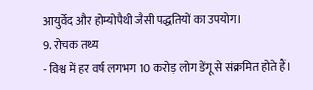आयुर्वेद और होम्योपैथी जैसी पद्धतियों का उपयोग।
9. रोचक तथ्य
- विश्व में हर वर्ष लगभग 10 करोड़ लोग डेंगू से संक्रमित होते हैं।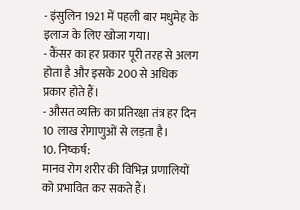- इंसुलिन 1921 में पहली बार मधुमेह के इलाज के लिए खोजा गया।
- कैंसर का हर प्रकार पूरी तरह से अलग होता है और इसके 200 से अधिक प्रकार होते हैं।
- औसत व्यक्ति का प्रतिरक्षा तंत्र हर दिन 10 लाख रोगाणुओं से लड़ता है।
10. निष्कर्ष:
मानव रोग शरीर की विभिन्न प्रणालियों को प्रभावित कर सकते हैं।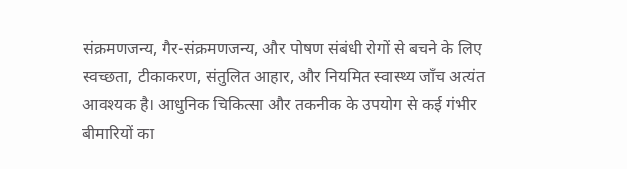संक्रमणजन्य, गैर-संक्रमणजन्य, और पोषण संबंधी रोगों से बचने के लिए स्वच्छता, टीकाकरण, संतुलित आहार, और नियमित स्वास्थ्य जाँच अत्यंत आवश्यक है। आधुनिक चिकित्सा और तकनीक के उपयोग से कई गंभीर बीमारियों का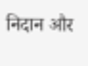निदान और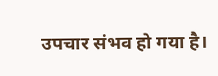उपचार संभव हो गया है।